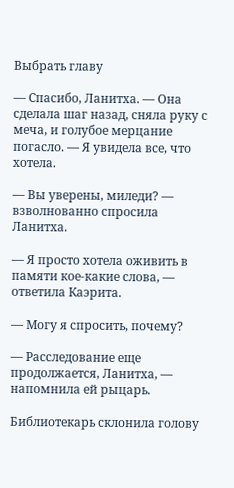Выбрать главу

— Спасибо, Ланитха. — Она сделала шаг назад, сняла руку с меча, и голубое мерцание погасло. — Я увидела все, что хотела.

— Вы уверены, миледи? — взволнованно спросила Ланитха.

— Я просто хотела оживить в памяти кое-какие слова, — ответила Каэрита.

— Могу я спросить, почему?

— Расследование еще продолжается, Ланитха, — напомнила ей рыцарь.

Библиотекарь склонила голову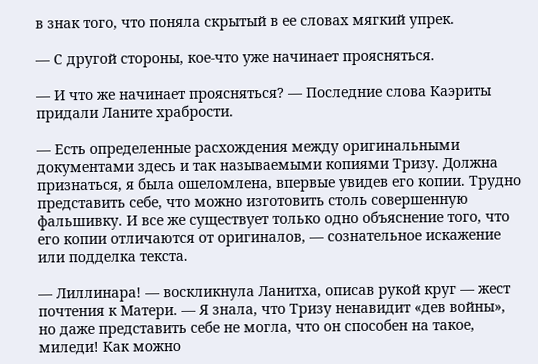в знак того, что поняла скрытый в ее словах мягкий упрек.

— С другой стороны, кое-что уже начинает проясняться.

— И что же начинает проясняться? — Последние слова Каэриты придали Ланите храбрости.

— Есть определенные расхождения между оригинальными документами здесь и так называемыми копиями Тризу. Должна признаться, я была ошеломлена, впервые увидев его копии. Трудно представить себе, что можно изготовить столь совершенную фальшивку. И все же существует только одно объяснение того, что его копии отличаются от оригиналов, — сознательное искажение или подделка текста.

— Лиллинара! — воскликнула Ланитха, описав рукой круг — жест почтения к Матери. — Я знала, что Тризу ненавидит «дев войны», но даже представить себе не могла, что он способен на такое, миледи! Как можно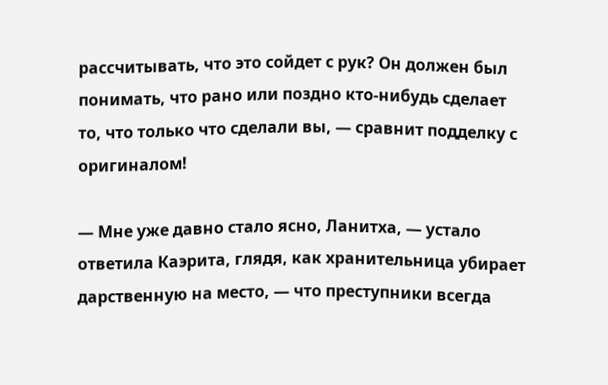рассчитывать, что это сойдет с рук? Он должен был понимать, что рано или поздно кто-нибудь сделает то, что только что сделали вы, — сравнит подделку с оригиналом!

— Мне уже давно стало ясно, Ланитха, — устало ответила Каэрита, глядя, как хранительница убирает дарственную на место, — что преступники всегда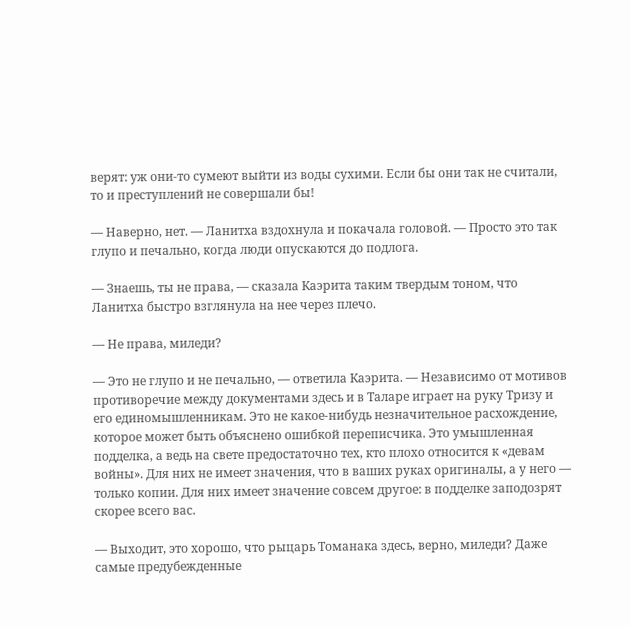верят: уж они-то сумеют выйти из воды сухими. Если бы они так не считали, то и преступлений не совершали бы!

— Наверно, нет. — Ланитха вздохнула и покачала головой. — Просто это так глупо и печально, когда люди опускаются до подлога.

— Знаешь, ты не права, — сказала Каэрита таким твердым тоном, что Ланитха быстро взглянула на нее через плечо.

— Не права, миледи?

— Это не глупо и не печально, — ответила Каэрита. — Независимо от мотивов противоречие между документами здесь и в Таларе играет на руку Тризу и его единомышленникам. Это не какое-нибудь незначительное расхождение, которое может быть объяснено ошибкой переписчика. Это умышленная подделка, а ведь на свете предостаточно тех, кто плохо относится к «девам войны». Для них не имеет значения, что в ваших руках оригиналы, а у него — только копии. Для них имеет значение совсем другое: в подделке заподозрят скорее всего вас.

— Выходит, это хорошо, что рыцарь Томанака здесь, верно, миледи? Даже самые предубежденные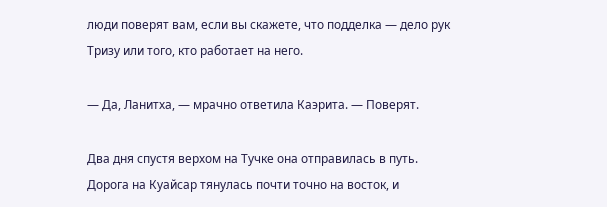люди поверят вам, если вы скажете, что подделка — дело рук Тризу или того, кто работает на него.

— Да, Ланитха, — мрачно ответила Каэрита. — Поверят.

Два дня спустя верхом на Тучке она отправилась в путь. Дорога на Куайсар тянулась почти точно на восток, и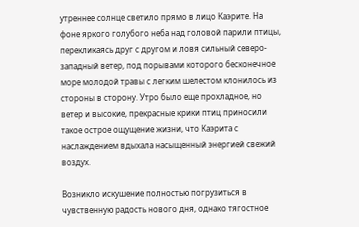утреннее солнце светило прямо в лицо Каэрите. На фоне яркого голубого неба над головой парили птицы, перекликаясь друг с другом и ловя сильный северо-западный ветер, под порывами которого бесконечное море молодой травы с легким шелестом клонилось из стороны в сторону. Утро было еще прохладное, но ветер и высокие, прекрасные крики птиц приносили такое острое ощущение жизни, что Каэрита с наслаждением вдыхала насыщенный энергией свежий воздух.

Возникло искушение полностью погрузиться в чувственную радость нового дня, однако тягостное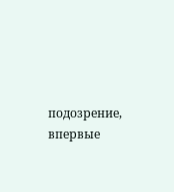подозрение, впервые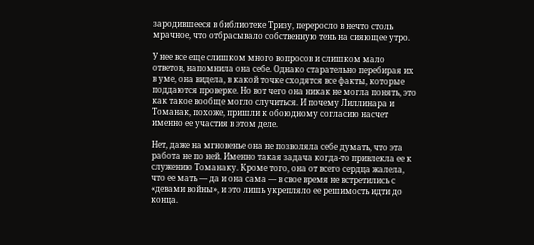зародившееся в библиотеке Тризу, переросло в нечто столь мрачное, что отбрасывало собственную тень на сияющее утро.

У нее все еще слишком много вопросов и слишком мало ответов, напомнила она себе. Однако старательно перебирая их в уме, она видела, в какой точке сходятся все факты, которые поддаются проверке. Но вот чего она никак не могла понять, это как такое вообще могло случиться. И почему Лиллинара и Томанак, похоже, пришли к обоюдному согласию насчет именно ее участия в этом деле.

Нет, даже на мгновенье она не позволяла себе думать, что эта работа не по ней. Именно такая задача когда-то привлекла ее к служению Томанаку. Кроме того, она от всего сердца жалела, что ее мать — да и она сама — в свое время не встретились с «девами войны», и это лишь укрепляло ее решимость идти до конца.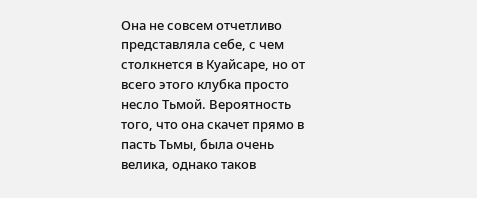Она не совсем отчетливо представляла себе, с чем столкнется в Куайсаре, но от всего этого клубка просто несло Тьмой. Вероятность того, что она скачет прямо в пасть Тьмы, была очень велика, однако таков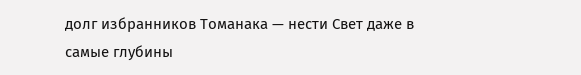долг избранников Томанака — нести Свет даже в самые глубины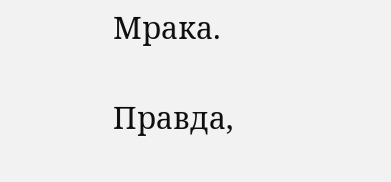Мрака.

Правда,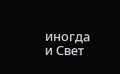иногда и Свет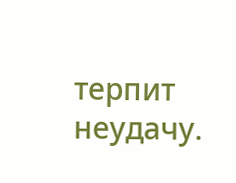терпит неудачу.